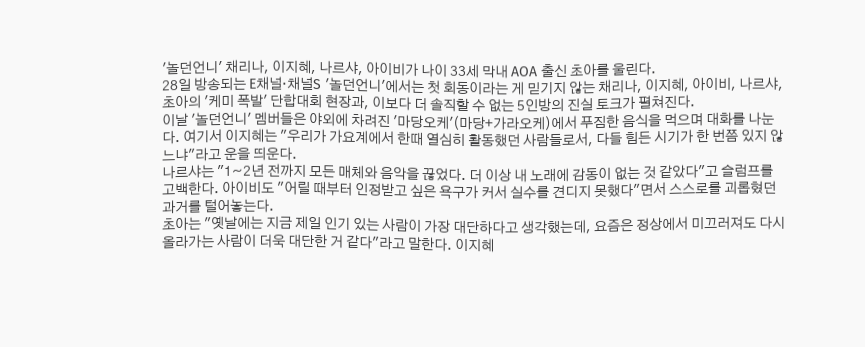'놀던언니' 채리나, 이지혜, 나르샤, 아이비가 나이 33세 막내 AOA 출신 초아를 울린다.
28일 방송되는 E채널·채널S '놀던언니'에서는 첫 회동이라는 게 믿기지 않는 채리나, 이지혜, 아이비, 나르샤, 초아의 '케미 폭발' 단합대회 현장과, 이보다 더 솔직할 수 없는 5인방의 진실 토크가 펼쳐진다.
이날 '놀던언니' 멤버들은 야외에 차려진 '마당오케'(마당+가라오케)에서 푸짐한 음식을 먹으며 대화를 나눈다. 여기서 이지혜는 "우리가 가요계에서 한때 열심히 활동했던 사람들로서, 다들 힘든 시기가 한 번쯤 있지 않느냐"라고 운을 띄운다.
나르샤는 "1~2년 전까지 모든 매체와 음악을 끊었다. 더 이상 내 노래에 감동이 없는 것 같았다"고 슬럼프를 고백한다. 아이비도 "어릴 때부터 인정받고 싶은 욕구가 커서 실수를 견디지 못했다"면서 스스로를 괴롭혔던 과거를 털어놓는다.
초아는 "옛날에는 지금 제일 인기 있는 사람이 가장 대단하다고 생각했는데, 요즘은 정상에서 미끄러져도 다시 올라가는 사람이 더욱 대단한 거 같다"라고 말한다. 이지혜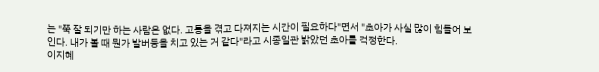는 "쭉 잘 되기만 하는 사람은 없다. 고통을 겪고 다져지는 시간이 필요하다"면서 "초아가 사실 많이 힘들어 보인다. 내가 볼 때 뭔가 발버둥을 치고 있는 거 같다"라고 시종일관 밝았던 초아를 걱정한다.
이지혜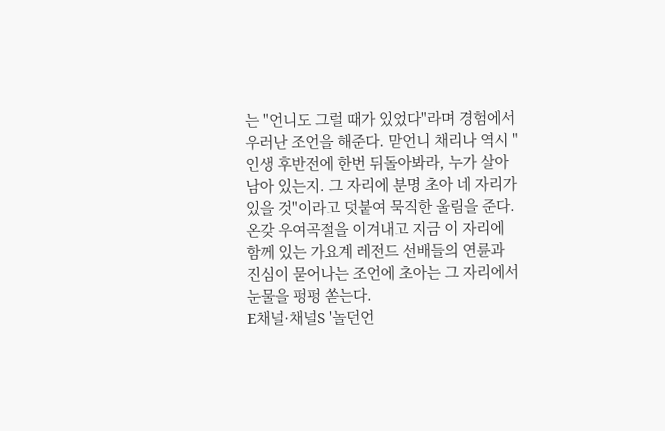는 "언니도 그럴 때가 있었다"라며 경험에서 우러난 조언을 해준다. 맏언니 채리나 역시 "인생 후반전에 한번 뒤돌아봐라, 누가 살아남아 있는지. 그 자리에 분명 초아 네 자리가 있을 것"이라고 덧붙여 묵직한 울림을 준다.
온갖 우여곡절을 이겨내고 지금 이 자리에 함께 있는 가요계 레전드 선배들의 연륜과 진심이 묻어나는 조언에 초아는 그 자리에서 눈물을 펑펑 쏟는다.
E채널·채널S '놀던언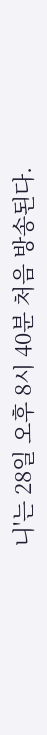니'는 28일 오후 8시 40분 처음 방송된다.